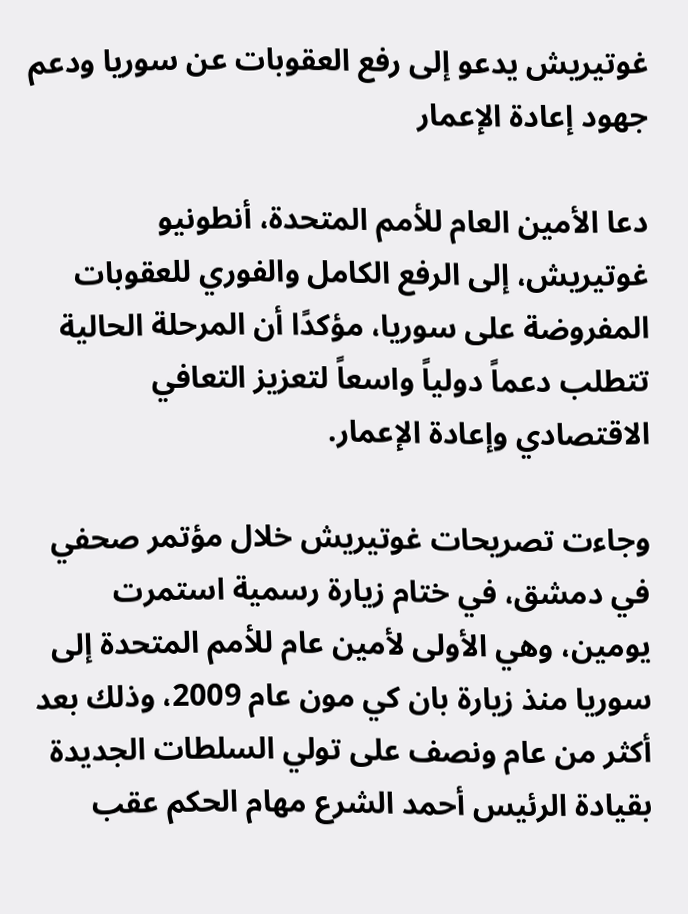غوتيريش يدعو إلى رفع العقوبات عن سوريا ودعم جهود إعادة الإعمار

دعا الأمين العام للأمم المتحدة، أنطونيو غوتيريش، إلى الرفع الكامل والفوري للعقوبات المفروضة على سوريا، مؤكدًا أن المرحلة الحالية تتطلب دعماً دولياً واسعاً لتعزيز التعافي الاقتصادي وإعادة الإعمار.

وجاءت تصريحات غوتيريش خلال مؤتمر صحفي في دمشق، في ختام زيارة رسمية استمرت يومين، وهي الأولى لأمين عام للأمم المتحدة إلى سوريا منذ زيارة بان كي مون عام 2009، وذلك بعد أكثر من عام ونصف على تولي السلطات الجديدة بقيادة الرئيس أحمد الشرع مهام الحكم عقب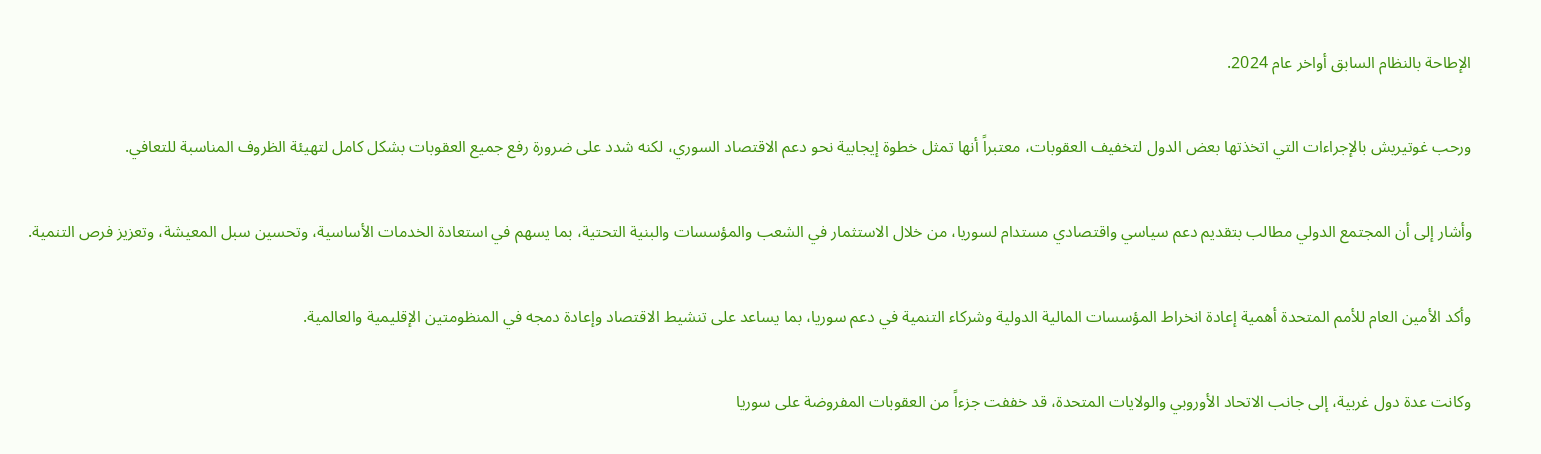الإطاحة بالنظام السابق أواخر عام 2024.

ورحب غوتيريش بالإجراءات التي اتخذتها بعض الدول لتخفيف العقوبات، معتبراً أنها تمثل خطوة إيجابية نحو دعم الاقتصاد السوري، لكنه شدد على ضرورة رفع جميع العقوبات بشكل كامل لتهيئة الظروف المناسبة للتعافي.

وأشار إلى أن المجتمع الدولي مطالب بتقديم دعم سياسي واقتصادي مستدام لسوريا، من خلال الاستثمار في الشعب والمؤسسات والبنية التحتية، بما يسهم في استعادة الخدمات الأساسية، وتحسين سبل المعيشة، وتعزيز فرص التنمية.

وأكد الأمين العام للأمم المتحدة أهمية إعادة انخراط المؤسسات المالية الدولية وشركاء التنمية في دعم سوريا، بما يساعد على تنشيط الاقتصاد وإعادة دمجه في المنظومتين الإقليمية والعالمية.

وكانت عدة دول غربية، إلى جانب الاتحاد الأوروبي والولايات المتحدة، قد خففت جزءاً من العقوبات المفروضة على سوريا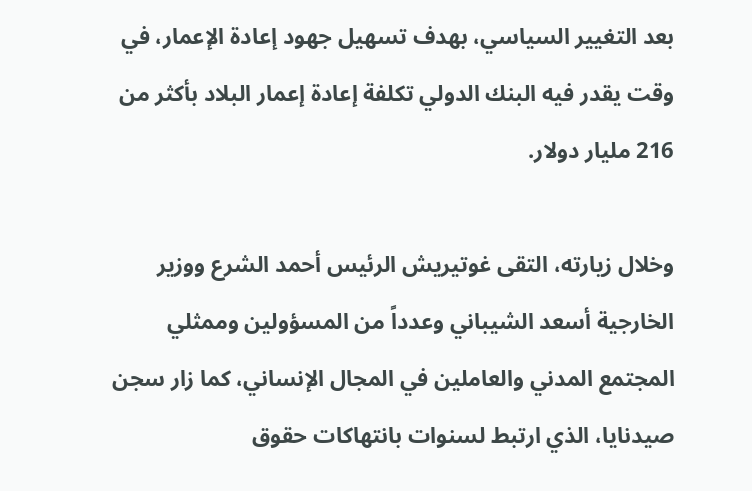بعد التغيير السياسي، بهدف تسهيل جهود إعادة الإعمار، في وقت يقدر فيه البنك الدولي تكلفة إعادة إعمار البلاد بأكثر من 216 مليار دولار.

وخلال زيارته، التقى غوتيريش الرئيس أحمد الشرع ووزير الخارجية أسعد الشيباني وعدداً من المسؤولين وممثلي المجتمع المدني والعاملين في المجال الإنساني، كما زار سجن صيدنايا، الذي ارتبط لسنوات بانتهاكات حقوق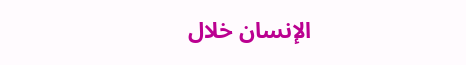الإنسان خلال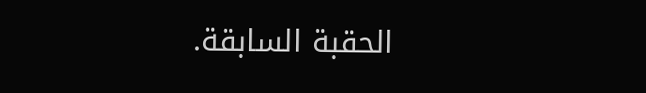الحقبة السابقة.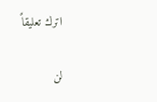اترك تعليقاً

لن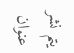يتم نشر عنوان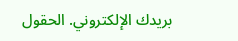بريدك الإلكتروني. الحقول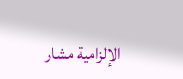الإلزامية مشار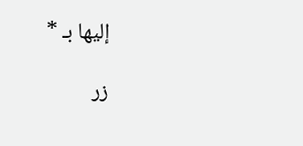إليها بـ *

زر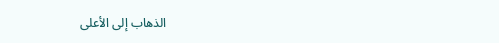الذهاب إلى الأعلى